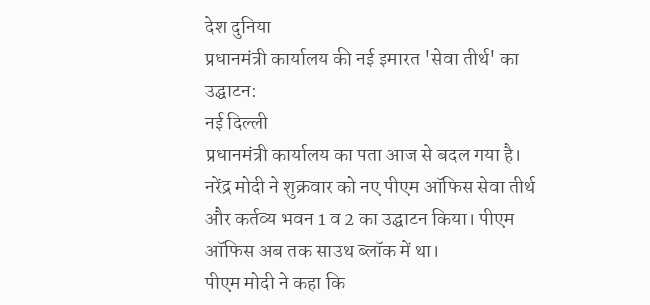देश दुनिया
प्रधानमंत्री कार्यालय की नई इमारत 'सेवा तीर्थ' का उद्घाटन:
नई दिल्ली
प्रधानमंत्री कार्यालय का पता आज से बदल गया है। नरेंद्र मोदी ने शुक्रवार को नए पीएम ऑफिस सेवा तीर्थ और कर्तव्य भवन 1 व 2 का उद्घाटन किया। पीएम ऑफिस अब तक साउथ ब्लॉक में था।
पीएम मोदी ने कहा कि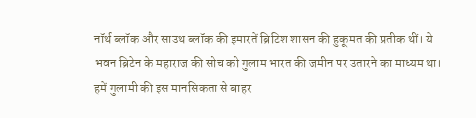नॉर्थ ब्लॉक और साउथ ब्लॉक की इमारतें ब्रिटिश शासन की हुकूमत की प्रतीक थीं। ये भवन ब्रिटेन के महाराज की सोच को गुलाम भारत की जमीन पर उतारने का माध्यम था। हमें गुलामी की इस मानसिकता से बाहर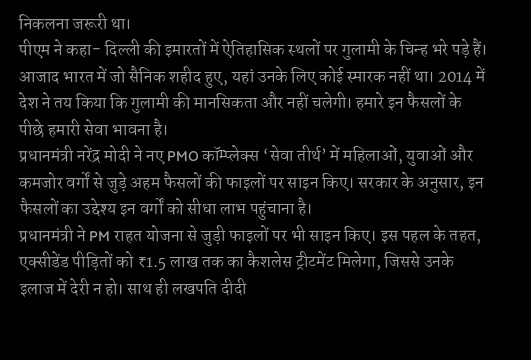निकलना जरूरी था।
पीएम ने कहा- दिल्ली की इमारतों में ऐतिहासिक स्थलों पर गुलामी के चिन्ह भरे पड़े हैं। आजाद भारत में जो सैनिक शहीद हुए, यहां उनके लिए कोई स्मारक नहीं था। 2014 में देश ने तय किया कि गुलामी की मानसिकता और नहीं चलेगी। हमारे इन फैसलों के पीछे हमारी सेवा भावना है।
प्रधानमंत्री नरेंद्र मोदी ने नए PMO कॉम्प्लेक्स ‘सेवा तीर्थ’ में महिलाओं, युवाओं और कमजोर वर्गों से जुड़े अहम फैसलों की फाइलों पर साइन किए। सरकार के अनुसार, इन फैसलों का उद्देश्य इन वर्गों को सीधा लाभ पहुंचाना है।
प्रधानमंत्री ने PM राहत योजना से जुड़ी फाइलों पर भी साइन किए। इस पहल के तहत, एक्सीडेंड पीड़ितों को ₹1.5 लाख तक का कैशलेस ट्रीटमेंट मिलेगा, जिससे उनके इलाज में देरी न हो। साथ ही लखपति दीदी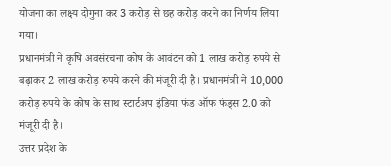योजना का लक्ष्य दोगुना कर 3 करोड़ से छह करोड़ करने का निर्णय लिया गया।
प्रधानमंत्री ने कृषि अवसंरचना कोष के आवंटन को 1 लाख करोड़ रुपये से बढ़ाकर 2 लाख करोड़ रुपये करने की मंजूरी दी है। प्रधानमंत्री ने 10,000 करोड़ रुपये के कोष के साथ स्टार्टअप इंडिया फंड ऑफ फंड्स 2.0 को मंजूरी दी है।
उत्तर प्रदेश के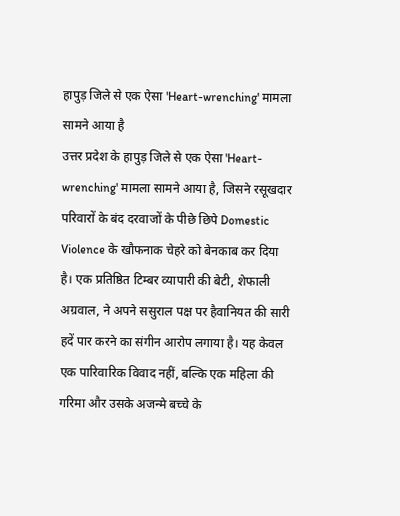हापुड़ जिले से एक ऐसा 'Heart-wrenching' मामला सामने आया है
उत्तर प्रदेश के हापुड़ जिले से एक ऐसा 'Heart-wrenching' मामला सामने आया है, जिसने रसूखदार परिवारों के बंद दरवाजों के पीछे छिपे Domestic Violence के खौफनाक चेहरे को बेनकाब कर दिया है। एक प्रतिष्ठित टिम्बर व्यापारी की बेटी, शेफाली अग्रवाल, ने अपने ससुराल पक्ष पर हैवानियत की सारी हदें पार करने का संगीन आरोप लगाया है। यह केवल एक पारिवारिक विवाद नहीं, बल्कि एक महिला की गरिमा और उसके अजन्मे बच्चे के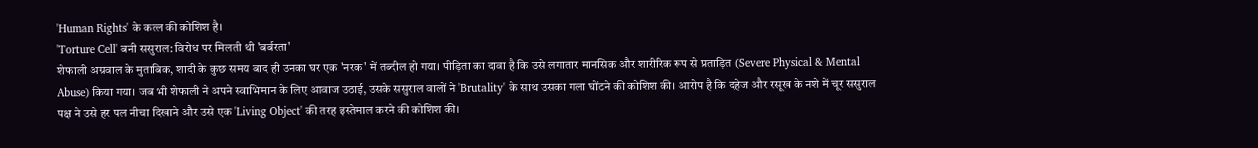'Human Rights' के कत्ल की कोशिश है।
'Torture Cell' बनी ससुराल: विरोध पर मिलती थी 'बर्बरता'
शेफाली अग्रवाल के मुताबिक, शादी के कुछ समय बाद ही उनका घर एक 'नरक' में तब्दील हो गया। पीड़िता का दावा है कि उसे लगातार मानसिक और शारीरिक रूप से प्रताड़ित (Severe Physical & Mental Abuse) किया गया। जब भी शेफाली ने अपने स्वाभिमान के लिए आवाज उठाई, उसके ससुराल वालों ने 'Brutality' के साथ उसका गला घोंटने की कोशिश की। आरोप है कि दहेज और रसूख के नशे में चूर ससुराल पक्ष ने उसे हर पल नीचा दिखाने और उसे एक 'Living Object' की तरह इस्तेमाल करने की कोशिश की।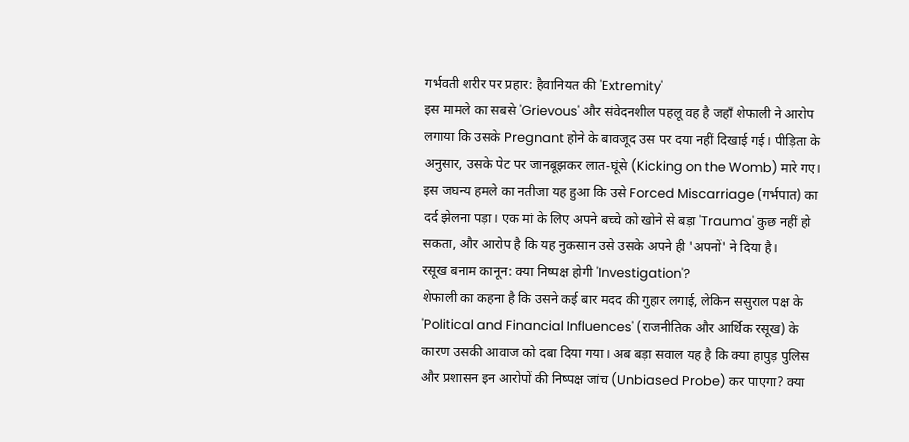गर्भवती शरीर पर प्रहार: हैवानियत की 'Extremity'
इस मामले का सबसे 'Grievous' और संवेदनशील पहलू वह है जहाँ शेफाली ने आरोप लगाया कि उसके Pregnant होने के बावजूद उस पर दया नहीं दिखाई गई। पीड़िता के अनुसार, उसके पेट पर जानबूझकर लात-घूंसे (Kicking on the Womb) मारे गए। इस जघन्य हमले का नतीजा यह हुआ कि उसे Forced Miscarriage (गर्भपात) का दर्द झेलना पड़ा। एक मां के लिए अपने बच्चे को खोने से बड़ा 'Trauma' कुछ नहीं हो सकता, और आरोप है कि यह नुकसान उसे उसके अपने ही 'अपनों' ने दिया है।
रसूख बनाम कानून: क्या निष्पक्ष होगी 'Investigation'?
शेफाली का कहना है कि उसने कई बार मदद की गुहार लगाई, लेकिन ससुराल पक्ष के 'Political and Financial Influences' (राजनीतिक और आर्थिक रसूख) के कारण उसकी आवाज को दबा दिया गया। अब बड़ा सवाल यह है कि क्या हापुड़ पुलिस और प्रशासन इन आरोपों की निष्पक्ष जांच (Unbiased Probe) कर पाएगा? क्या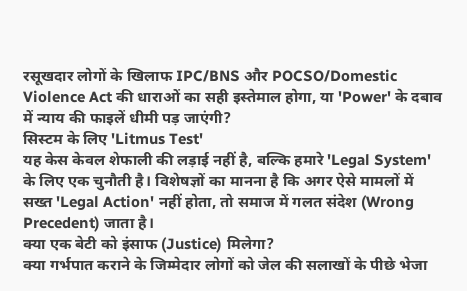रसूखदार लोगों के खिलाफ IPC/BNS और POCSO/Domestic Violence Act की धाराओं का सही इस्तेमाल होगा, या 'Power' के दबाव में न्याय की फाइलें धीमी पड़ जाएंगी?
सिस्टम के लिए 'Litmus Test'
यह केस केवल शेफाली की लड़ाई नहीं है, बल्कि हमारे 'Legal System' के लिए एक चुनौती है। विशेषज्ञों का मानना है कि अगर ऐसे मामलों में सख्त 'Legal Action' नहीं होता, तो समाज में गलत संदेश (Wrong Precedent) जाता है।
क्या एक बेटी को इंसाफ (Justice) मिलेगा?
क्या गर्भपात कराने के जिम्मेदार लोगों को जेल की सलाखों के पीछे भेजा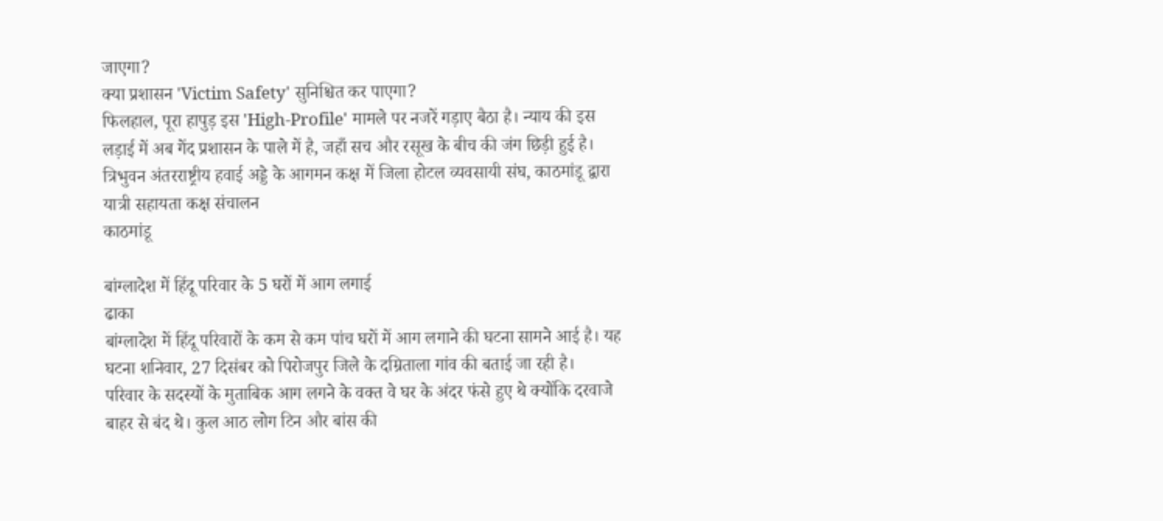जाएगा?
क्या प्रशासन 'Victim Safety' सुनिश्चित कर पाएगा?
फिलहाल, पूरा हापुड़ इस 'High-Profile' मामले पर नजरें गड़ाए बैठा है। न्याय की इस लड़ाई में अब गेंद प्रशासन के पाले में है, जहाँ सच और रसूख के बीच की जंग छिड़ी हुई है।
त्रिभुवन अंतरराष्ट्रीय हवाई अड्डे के आगमन कक्ष में जिला होटल व्यवसायी संघ, काठमांडू द्वारा यात्री सहायता कक्ष संचालन
काठमांडू

बांग्लादेश में हिंदू परिवार के 5 घरों में आग लगाई
ढाका
बांग्लादेश में हिंदू परिवारों के कम से कम पांच घरों में आग लगाने की घटना सामने आई है। यह घटना शनिवार, 27 दिसंबर को पिरोजपुर जिले के दम्रिताला गांव की बताई जा रही है।
परिवार के सदस्यों के मुताबिक आग लगने के वक्त वे घर के अंदर फंसे हुए थे क्योंकि दरवाजे बाहर से बंद थे। कुल आठ लोग टिन और बांस की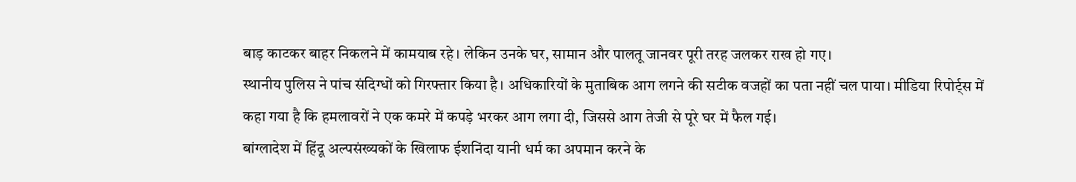बाड़ काटकर बाहर निकलने में कामयाब रहे। लेकिन उनके घर, सामान और पालतू जानवर पूरी तरह जलकर राख हो गए।
स्थानीय पुलिस ने पांच संदिग्धों को गिरफ्तार किया है। अधिकारियों के मुताबिक आग लगने की सटीक वजहों का पता नहीं चल पाया। मीडिया रिपोर्ट्स में कहा गया है कि हमलावरों ने एक कमरे में कपड़े भरकर आग लगा दी, जिससे आग तेजी से पूरे घर में फैल गई।
बांग्लादेश में हिंदू अल्पसंख्यकों के खिलाफ ईशनिंदा यानी धर्म का अपमान करने के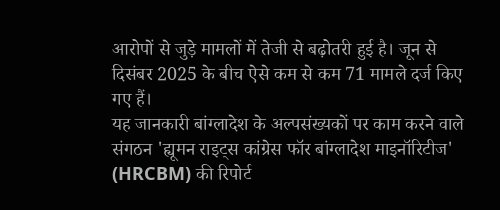आरोपों से जुड़े मामलों में तेजी से बढ़ोतरी हुई है। जून से दिसंबर 2025 के बीच ऐसे कम से कम 71 मामले दर्ज किए गए हैं।
यह जानकारी बांग्लादेश के अल्पसंख्यकों पर काम करने वाले संगठन 'ह्यूमन राइट्स कांग्रेस फॉर बांग्लादेश माइनॉरिटीज' (HRCBM) की रिपोर्ट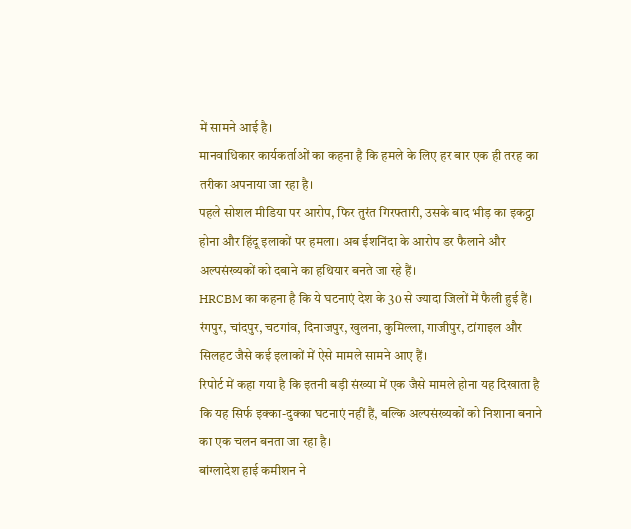में सामने आई है।
मानवाधिकार कार्यकर्ताओं का कहना है कि हमले के लिए हर बार एक ही तरह का तरीका अपनाया जा रहा है।
पहले सोशल मीडिया पर आरोप, फिर तुरंत गिरफ्तारी, उसके बाद भीड़ का इकट्ठा होना और हिंदू इलाकों पर हमला। अब ईशनिंदा के आरोप डर फैलाने और अल्पसंख्यकों को दबाने का हथियार बनते जा रहे हैं।
HRCBM का कहना है कि ये घटनाएं देश के 30 से ज्यादा जिलों में फैली हुई हैं। रंगपुर, चांदपुर, चटगांव, दिनाजपुर, खुलना, कुमिल्ला, गाजीपुर, टांगाइल और सिलहट जैसे कई इलाकों में ऐसे मामले सामने आए हैं।
रिपोर्ट में कहा गया है कि इतनी बड़ी संख्या में एक जैसे मामले होना यह दिखाता है कि यह सिर्फ इक्का-दुक्का घटनाएं नहीं हैं, बल्कि अल्पसंख्यकों को निशाना बनाने का एक चलन बनता जा रहा है।
बांग्लादेश हाई कमीशन ने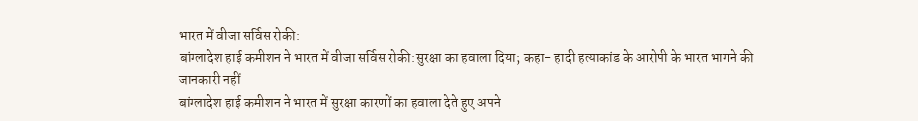भारत में वीजा सर्विस रोकी:
बांग्लादेश हाई कमीशन ने भारत में वीजा सर्विस रोकी:सुरक्षा का हवाला दिया; कहा- हादी हत्याकांड के आरोपी के भारत भागने की
जानकारी नहीं
बांग्लादेश हाई कमीशन ने भारत में सुरक्षा कारणों का हवाला देते हुए अपने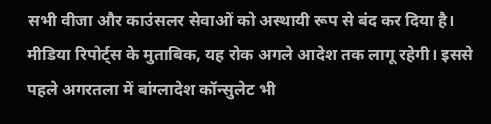सभी वीजा और काउंसलर सेवाओं को अस्थायी रूप से बंद कर दिया है।
मीडिया रिपोर्ट्स के मुताबिक, यह रोक अगले आदेश तक लागू रहेगी। इससे पहले अगरतला में बांग्लादेश कॉन्सुलेट भी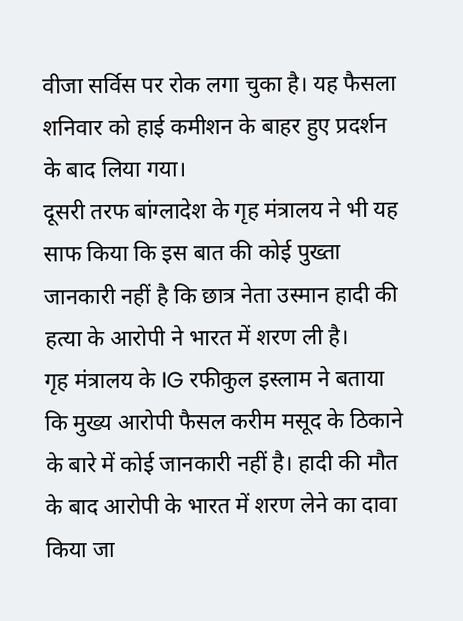वीजा सर्विस पर रोक लगा चुका है। यह फैसला शनिवार को हाई कमीशन के बाहर हुए प्रदर्शन के बाद लिया गया।
दूसरी तरफ बांग्लादेश के गृह मंत्रालय ने भी यह साफ किया कि इस बात की कोई पुख्ता जानकारी नहीं है कि छात्र नेता उस्मान हादी की हत्या के आरोपी ने भारत में शरण ली है।
गृह मंत्रालय के IG रफीकुल इस्लाम ने बताया कि मुख्य आरोपी फैसल करीम मसूद के ठिकाने के बारे में कोई जानकारी नहीं है। हादी की मौत के बाद आरोपी के भारत में शरण लेने का दावा किया जा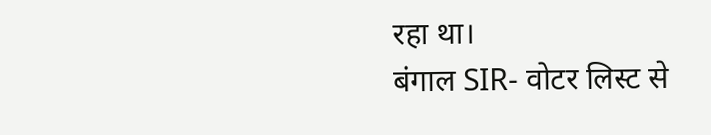रहा था।
बंगाल SIR- वोटर लिस्ट से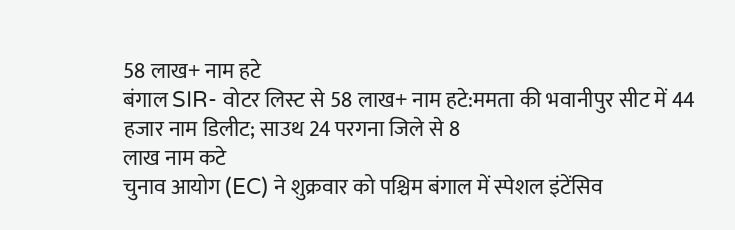58 लाख+ नाम हटे
बंगाल SIR- वोटर लिस्ट से 58 लाख+ नाम हटे:ममता की भवानीपुर सीट में 44 हजार नाम डिलीट; साउथ 24 परगना जिले से 8
लाख नाम कटे
चुनाव आयोग (EC) ने शुक्रवार को पश्चिम बंगाल में स्पेशल इंटेंसिव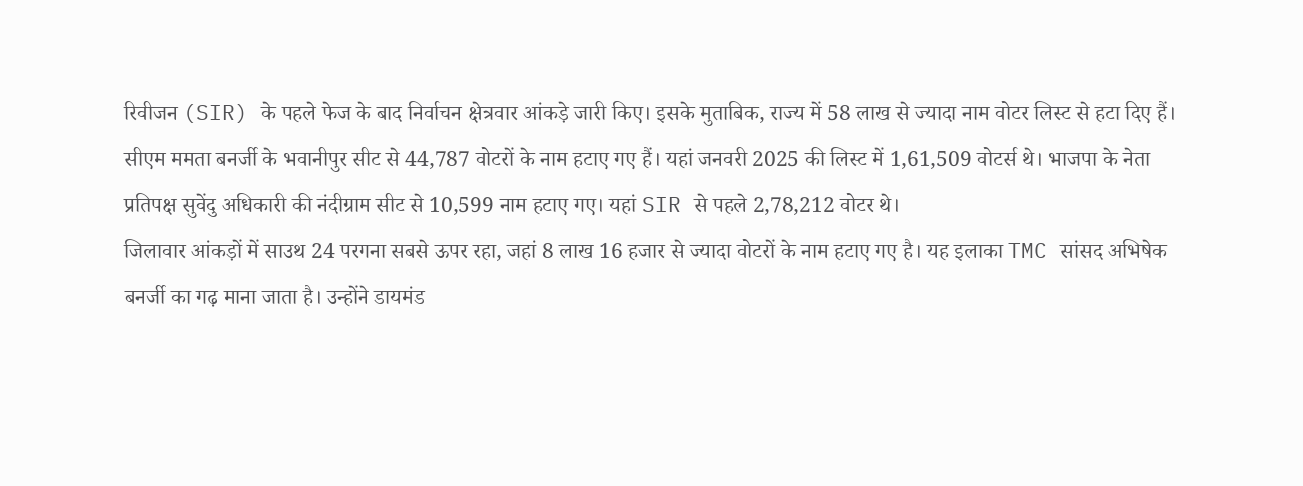रिवीजन (SIR) के पहले फेज के बाद निर्वाचन क्षेत्रवार आंकड़े जारी किए। इसके मुताबिक, राज्य में 58 लाख से ज्यादा नाम वोटर लिस्ट से हटा दिए हैं।
सीएम ममता बनर्जी के भवानीपुर सीट से 44,787 वोटरों के नाम हटाए गए हैं। यहां जनवरी 2025 की लिस्ट में 1,61,509 वोटर्स थे। भाजपा के नेता प्रतिपक्ष सुवेंदु अधिकारी की नंदीग्राम सीट से 10,599 नाम हटाए गए। यहां SIR से पहले 2,78,212 वोटर थे।
जिलावार आंकड़ों में साउथ 24 परगना सबसे ऊपर रहा, जहां 8 लाख 16 हजार से ज्यादा वोटरों के नाम हटाए गए है। यह इलाका TMC सांसद अभिषेक बनर्जी का गढ़ माना जाता है। उन्होंने डायमंड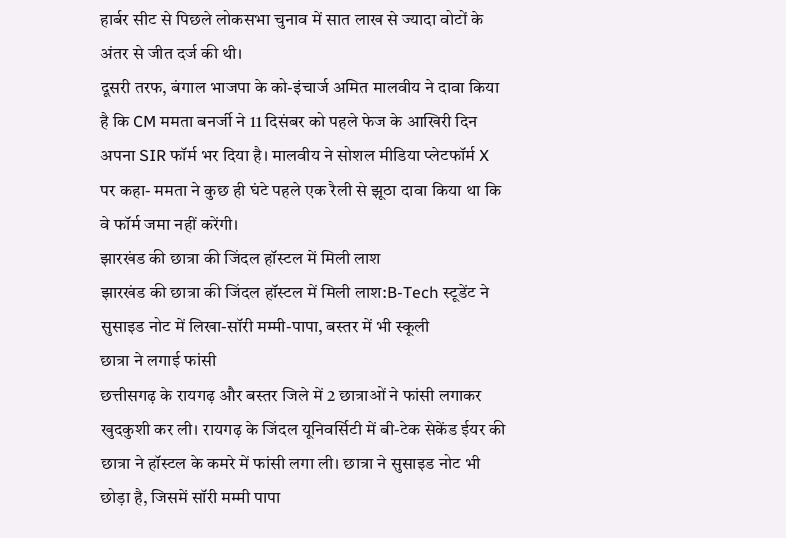हार्बर सीट से पिछले लोकसभा चुनाव में सात लाख से ज्यादा वोटों के अंतर से जीत दर्ज की थी।
दूसरी तरफ, बंगाल भाजपा के को-इंचार्ज अमित मालवीय ने दावा किया है कि CM ममता बनर्जी ने 11 दिसंबर को पहले फेज के आखिरी दिन अपना SIR फॉर्म भर दिया है। मालवीय ने सोशल मीडिया प्लेटफॉर्म X पर कहा- ममता ने कुछ ही घंटे पहले एक रैली से झूठा दावा किया था कि वे फॉर्म जमा नहीं करेंगी।
झारखंड की छात्रा की जिंदल हॉस्टल में मिली लाश
झारखंड की छात्रा की जिंदल हॉस्टल में मिली लाश:B-Tech स्टूडेंट ने सुसाइड नोट में लिखा-सॉरी मम्मी-पापा, बस्तर में भी स्कूली
छात्रा ने लगाई फांसी
छत्तीसगढ़ के रायगढ़ और बस्तर जिले में 2 छात्राओं ने फांसी लगाकर खुदकुशी कर ली। रायगढ़ के जिंदल यूनिवर्सिटी में बी-टेक सेकेंड ईयर की छात्रा ने हॉस्टल के कमरे में फांसी लगा ली। छात्रा ने सुसाइड नोट भी छोड़ा है, जिसमें सॉरी मम्मी पापा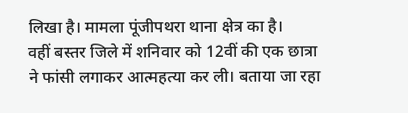लिखा है। मामला पूंजीपथरा थाना क्षेत्र का है।
वहीं बस्तर जिले में शनिवार को 12वीं की एक छात्रा ने फांसी लगाकर आत्महत्या कर ली। बताया जा रहा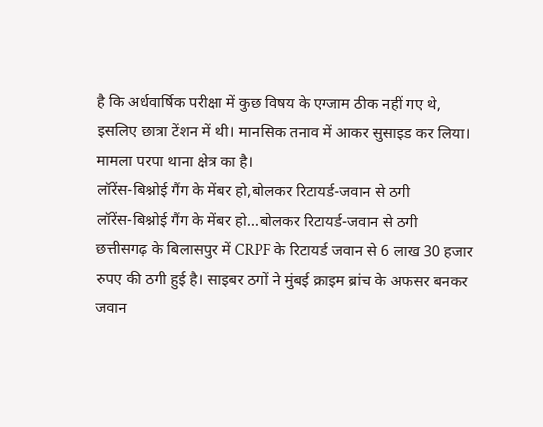है कि अर्धवार्षिक परीक्षा में कुछ विषय के एग्जाम ठीक नहीं गए थे, इसलिए छात्रा टेंशन में थी। मानसिक तनाव में आकर सुसाइड कर लिया। मामला परपा थाना क्षेत्र का है।
लॉरेंस-बिश्नोई गैंग के मेंबर हो,बोलकर रिटायर्ड-जवान से ठगी
लॉरेंस-बिश्नोई गैंग के मेंबर हो...बोलकर रिटायर्ड-जवान से ठगी
छत्तीसगढ़ के बिलासपुर में CRPF के रिटायर्ड जवान से 6 लाख 30 हजार रुपए की ठगी हुई है। साइबर ठगों ने मुंबई क्राइम ब्रांच के अफसर बनकर जवान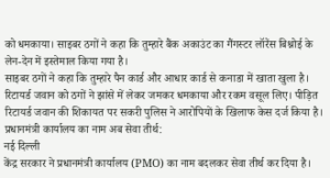को धमकाया। साइबर ठगों ने कहा कि तुम्हारे बैंक अकाउंट का गैंगस्टर लॉरेंस बिश्नोई के लेन-देन में इस्तेमाल किया गया है।
साइबर ठगों ने कहा कि तुम्हारे पैन कार्ड और आधार कार्ड से कनाडा में खाता खुला है। रिटायर्ड जवान को ठगों ने झांसे में लेकर जमकर धमकाया और रकम वसूल लिए। पीड़ित रिटायर्ड जवान की शिकायत पर सकरी पुलिस ने आरोपियों के खिलाफ केस दर्ज किया है।
प्रधानमंत्री कार्यालय का नाम अब सेवा तीर्थ:
नई दिल्ली
केंद्र सरकार ने प्रधानमंत्री कार्यालय (PMO) का नाम बदलकर सेवा तीर्थ कर दिया है।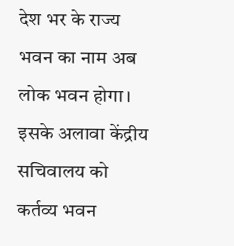देश भर के राज्य भवन का नाम अब लोक भवन होगा। इसके अलावा केंद्रीय सचिवालय को कर्तव्य भवन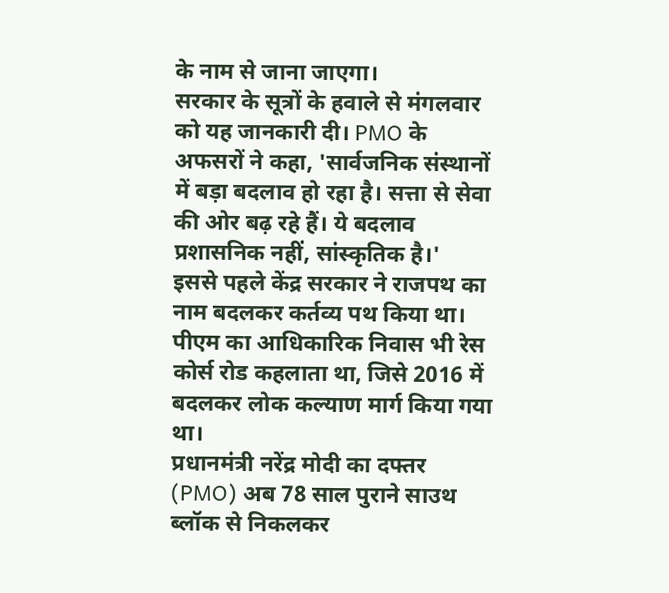के नाम से जाना जाएगा।
सरकार के सूत्रों के हवाले से मंगलवार को यह जानकारी दी। PMO के अफसरों ने कहा, 'सार्वजनिक संस्थानों में बड़ा बदलाव हो रहा है। सत्ता से सेवा की ओर बढ़ रहे हैं। ये बदलाव प्रशासनिक नहीं, सांस्कृतिक है।'
इससे पहले केंद्र सरकार ने राजपथ का नाम बदलकर कर्तव्य पथ किया था। पीएम का आधिकारिक निवास भी रेस कोर्स रोड कहलाता था, जिसे 2016 में बदलकर लोक कल्याण मार्ग किया गया था।
प्रधानमंत्री नरेंद्र मोदी का दफ्तर (PMO) अब 78 साल पुराने साउथ ब्लॉक से निकलकर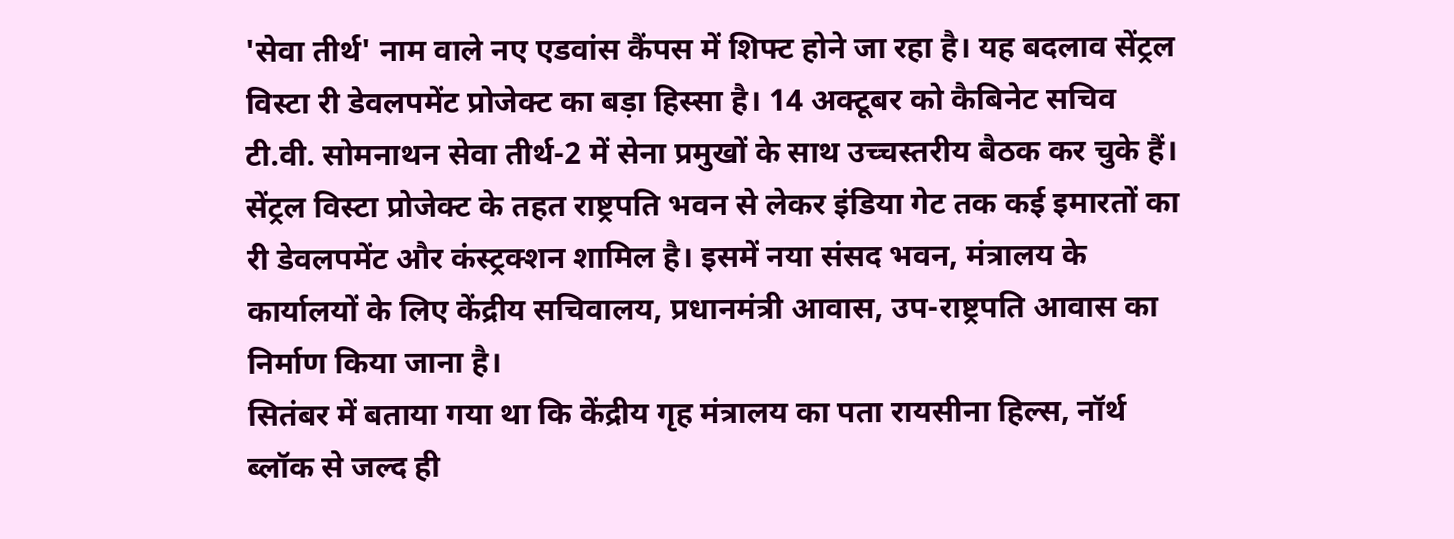'सेवा तीर्थ' नाम वाले नए एडवांस कैंपस में शिफ्ट होने जा रहा है। यह बदलाव सेंट्रल विस्टा री डेवलपमेंट प्रोजेक्ट का बड़ा हिस्सा है। 14 अक्टूबर को कैबिनेट सचिव टी.वी. सोमनाथन सेवा तीर्थ-2 में सेना प्रमुखों के साथ उच्चस्तरीय बैठक कर चुके हैं।
सेंट्रल विस्टा प्रोजेक्ट के तहत राष्ट्रपति भवन से लेकर इंडिया गेट तक कई इमारतों का री डेवलपमेंट और कंस्ट्रक्शन शामिल है। इसमें नया संसद भवन, मंत्रालय के कार्यालयों के लिए केंद्रीय सचिवालय, प्रधानमंत्री आवास, उप-राष्ट्रपति आवास का निर्माण किया जाना है।
सितंबर में बताया गया था कि केंद्रीय गृह मंत्रालय का पता रायसीना हिल्स, नॉर्थ ब्लॉक से जल्द ही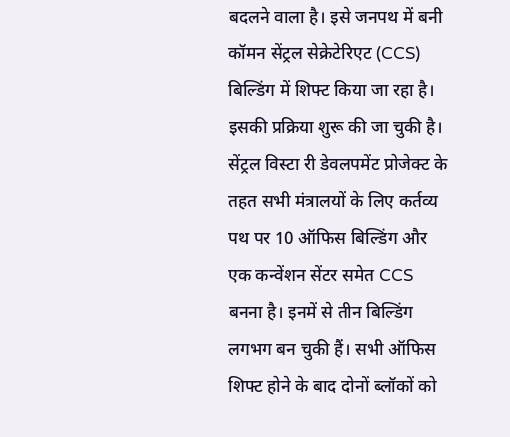बदलने वाला है। इसे जनपथ में बनी कॉमन सेंट्रल सेक्रेटेरिएट (CCS) बिल्डिंग में शिफ्ट किया जा रहा है। इसकी प्रक्रिया शुरू की जा चुकी है।
सेंट्रल विस्टा री डेवलपमेंट प्रोजेक्ट के तहत सभी मंत्रालयों के लिए कर्तव्य पथ पर 10 ऑफिस बिल्डिंग और एक कन्वेंशन सेंटर समेत CCS बनना है। इनमें से तीन बिल्डिंग लगभग बन चुकी हैं। सभी ऑफिस शिफ्ट होने के बाद दोनों ब्लॉकों को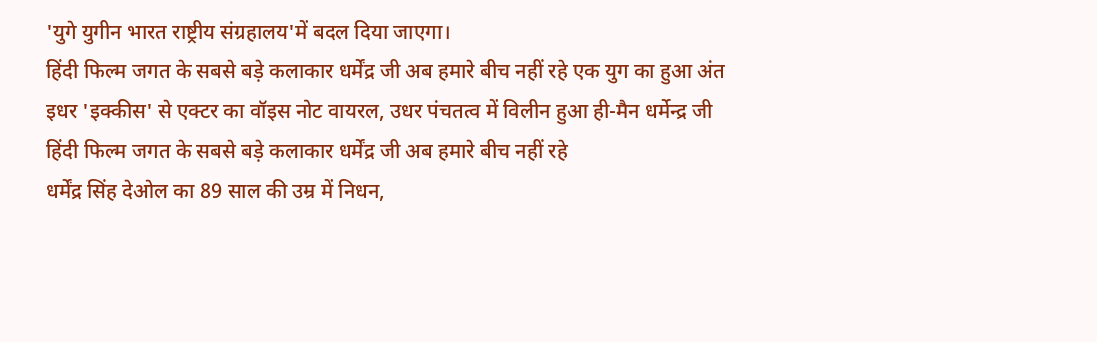'युगे युगीन भारत राष्ट्रीय संग्रहालय'में बदल दिया जाएगा।
हिंदी फिल्म जगत के सबसे बड़े कलाकार धर्मेंद्र जी अब हमारे बीच नहीं रहे एक युग का हुआ अंत इधर 'इक्कीस' से एक्टर का वॉइस नोट वायरल, उधर पंचतत्व में विलीन हुआ ही-मैन धर्मेन्द्र जी
हिंदी फिल्म जगत के सबसे बड़े कलाकार धर्मेंद्र जी अब हमारे बीच नहीं रहे
धर्मेंद्र सिंह देओल का 89 साल की उम्र में निधन,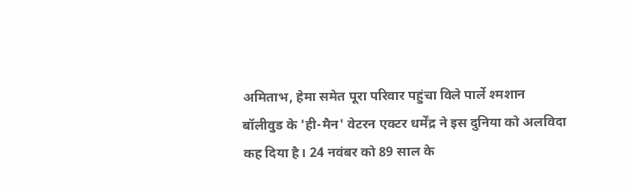अमिताभ, हेमा समेत पूरा परिवार पहुंचा विले पार्ले श्मशान
बॉलीवुड के 'ही-मैन' वेटरन एक्टर धर्मेंद्र ने इस दुनिया को अलविदा कह दिया है। 24 नवंबर को 89 साल के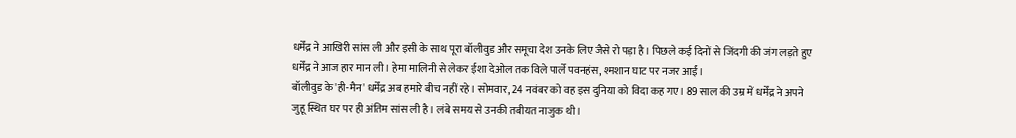धर्मेंद्र ने आखिरी सांस ली और इसी के साथ पूरा बॉलीवुड और समूचा देश उनके लिए जैसे रो पड़ा है। पिछले कई दिनों से जिंदगी की जंग लड़ते हुए धर्मेंद्र ने आज हार मान ली। हेमा मालिनी से लेकर ईशा देओल तक विले पार्ले पवनहंस, श्मशान घाट पर नजर आईं।
बॉलीवुड के 'ही-मैन' धर्मेंद्र अब हमारे बीच नहीं रहे। सोमवार, 24 नवंबर को वह इस दुनिया को विदा कह गए। 89 साल की उम्र में धर्मेंद्र ने अपने जुहू स्थित घर पर ही अंतिम सांस ली है। लंबे समय से उनकी तबीयत नाजुक थी।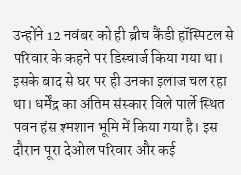उन्होंने 12 नवंबर को ही ब्रीच कैंडी हॉस्पिटल से परिवार के कहने पर डिस्चार्ज किया गया था। इसके बाद से घर पर ही उनका इलाज चल रहा था। धर्मेंद्र का अंतिम संस्कार विले पार्ले स्थित पवन हंस श्मशान भूमि में किया गया है। इस दौरान पूरा देओल परिवार और कई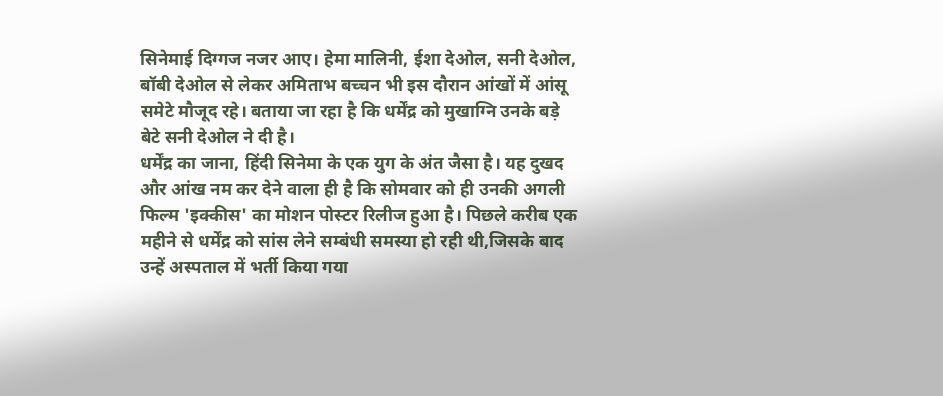सिनेमाई दिग्गज नजर आए। हेमा मालिनी, ईशा देओल, सनी देओल, बॉबी देओल से लेकर अमिताभ बच्चन भी इस दौरान आंखों में आंसू समेटे मौजूद रहे। बताया जा रहा है कि धर्मेंद्र को मुखाग्नि उनके बड़े बेटे सनी देओल ने दी है।
धर्मेंद्र का जाना, हिंदी सिनेमा के एक युग के अंत जैसा है। यह दुखद और आंख नम कर देने वाला ही है कि सोमवार को ही उनकी अगली फिल्म 'इक्कीस' का मोशन पोस्टर रिलीज हुआ है। पिछले करीब एक महीने से धर्मेंद्र को सांस लेने सम्बंधी समस्या हो रही थी,जिसके बाद उन्हें अस्पताल में भर्ती किया गया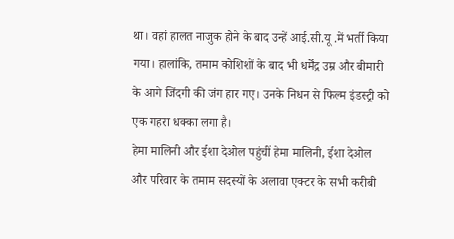था। वहां हालत नाजुक होने के बाद उन्हें आई.सी.यू .में भर्ती किया गया। हालांकि, तमाम कोशिशों के बाद भी धर्मेंद्र उम्र और बीमारी के आगे जिंदगी की जंग हार गए। उनके निधन से फिल्म इंडस्ट्री को एक गहरा धक्का लगा है।
हेमा मालिनी और ईशा देओल पहुंचीं हेमा मालिनी, ईशा देओल और परिवार के तमाम सदस्यों के अलावा एक्टर के सभी करीबी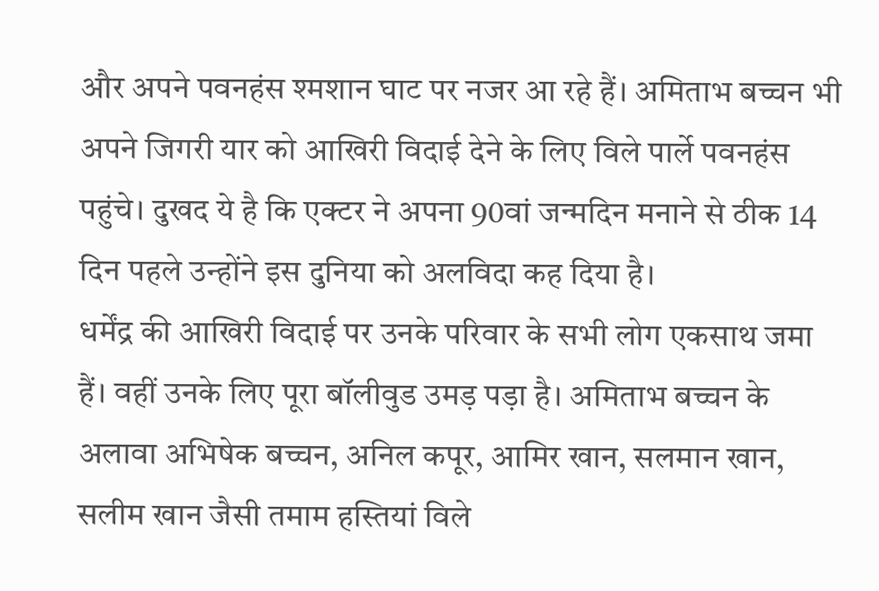और अपने पवनहंस श्मशान घाट पर नजर आ रहे हैं। अमिताभ बच्चन भी अपने जिगरी यार को आखिरी विदाई देने के लिए विले पार्ले पवनहंस पहुंचे। दुखद ये है कि एक्टर ने अपना 90वां जन्मदिन मनाने से ठीक 14 दिन पहले उन्होंने इस दुनिया को अलविदा कह दिया है।
धर्मेंद्र की आखिरी विदाई पर उनके परिवार के सभी लोग एकसाथ जमा हैं। वहीं उनके लिए पूरा बॉलीवुड उमड़ पड़ा है। अमिताभ बच्चन के अलावा अभिषेक बच्चन, अनिल कपूर, आमिर खान, सलमान खान, सलीम खान जैसी तमाम हस्तियां विले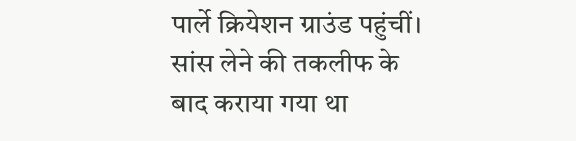पार्ले क्रियेशन ग्राउंड पहुंचीं।
सांस लेने की तकलीफ के बाद कराया गया था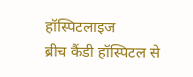हॉस्पिटलाइज
ब्रीच कैंडी हॉस्पिटल से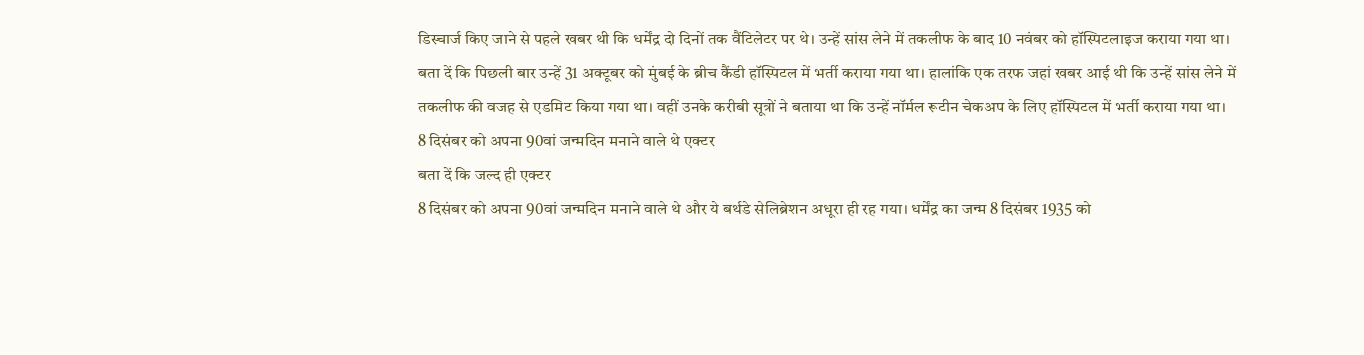डिस्चार्ज किए जाने से पहले खबर थी कि धर्मेंद्र दो दिनों तक वैंटिलेटर पर थे। उन्हें सांस लेने में तकलीफ के बाद 10 नवंबर को हॉस्पिटलाइज कराया गया था। बता दें कि पिछली बार उन्हें 31 अक्टूबर को मुंबई के ब्रीच कैंडी हॉस्पिटल में भर्ती कराया गया था। हालांकि एक तरफ जहां खबर आई थी कि उन्हें सांस लेने में तकलीफ की वजह से एडमिट किया गया था। वहीं उनके करीबी सूत्रों ने बताया था कि उन्हें नॉर्मल रूटीन चेकअप के लिए हॉस्पिटल में भर्ती कराया गया था।
8 दिसंबर को अपना 90वां जन्मदिन मनाने वाले थे एक्टर
बता दें कि जल्द ही एक्टर
8 दिसंबर को अपना 90वां जन्मदिन मनाने वाले थे और ये बर्थडे सेलिब्रेशन अधूरा ही रह गया। धर्मेंद्र का जन्म 8 दिसंबर 1935 को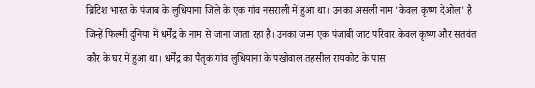ब्रिटिश भारत के पंजाब के लुधियाना जिले के एक गांव नसराली में हुआ था। उनका असली नाम 'केवल कृष्ण देओल' है जिन्हें फिल्मी दुनिया में धर्मेंद्र के नाम से जाना जाता रहा है। उनका जन्म एक पंजाबी जाट परिवार केवल कृष्ण और सतवंत कौर के घर में हुआ था। धर्मेंद्र का पैतृक गांव लुधियाना के पखोवाल तहसील रायकोट के पास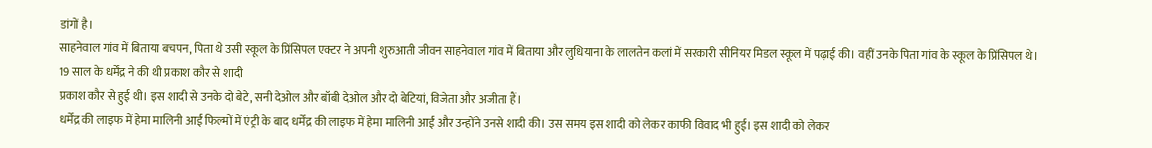डांगों है।
साहनेवाल गांव में बिताया बचपन, पिता थे उसी स्कूल के प्रिंसिपल एक्टर ने अपनी शुरुआती जीवन साहनेवाल गांव में बिताया और लुधियाना के लालतेन कलां में सरकारी सीनियर मिडल स्कूल में पढ़ाई की। वहीं उनके पिता गांव के स्कूल के प्रिंसिपल थे।
19 साल के धर्मेंद्र ने की थी प्रकाश कौर से शादी
प्रकाश कौर से हुई थी। इस शादी से उनके दो बेटे, सनी देओल और बॉबी देओल और दो बेटियां, विजेता और अजीता हैं।
धर्मेंद्र की लाइफ में हेमा मालिनी आईं फिल्मों में एंट्री के बाद धर्मेंद्र की लाइफ में हेमा मालिनी आईं और उन्होंने उनसे शादी की। उस समय इस शादी को लेकर काफी विवाद भी हुई। इस शादी को लेकर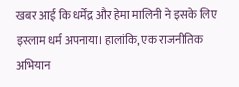खबर आई कि धर्मेंद्र और हेमा मालिनी ने इसके लिए इस्लाम धर्म अपनाया। हालांकि, एक राजनीतिक अभियान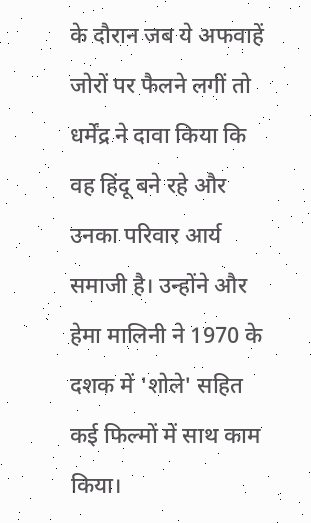के दौरान जब ये अफवाहें जोरों पर फैलने लगीं तो धर्मेंद्र ने दावा किया कि वह हिंदू बने रहे और उनका परिवार आर्य समाजी है। उन्होंने और हेमा मालिनी ने 1970 के दशक में 'शोले' सहित कई फिल्मों में साथ काम किया।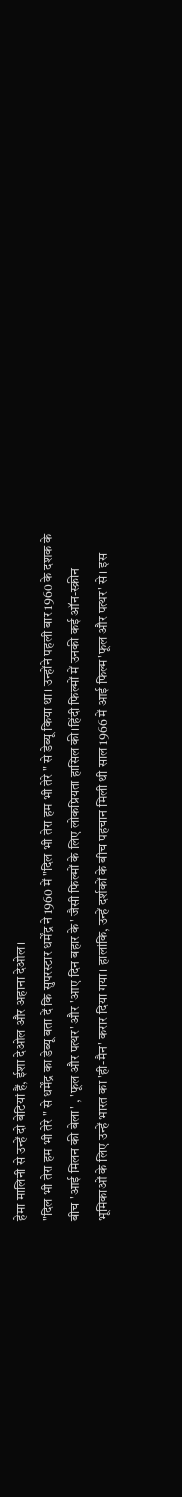हेमा मालिनी से उन्हें दो बेटियां हैं, ईशा देओल और अहाना देओल।
"दिल भी तेरा हम भी तेरे " से धर्मेंद्र का डेब्यू बता दें कि सुपरस्टार धर्मेंद्र ने 1960 में "दिल भी तेरा हम भी तेरे " से डेब्यू किया था। उन्होंने पहली बार 1960 के दशक के बीच 'आई मिलन की बेला' , 'फूल और पत्थर' और 'आए दिन बहार के' जैसी फिल्मों के लिए लोकप्रियता हासिल की।हिंदी फिल्मों में उनकी कई ऑन-स्क्रीन भूमिकाओं के लिए उन्हें भारत का 'ही-मैन' करार दिया गया। हालांकि, उन्हें दर्शकों के बीच पहचान मिली थी साल 1966 में आई फिल्म'फूल और पत्थर' से। इस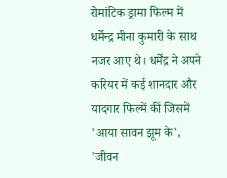रोमांटिक ड्रामा फिल्म में धर्मेन्द्र मीना कुमारी के साथ नजर आए थे। धर्मेंद्र ने अपने करियर में कई शानदार और यादगार फिल्में कीं जिसमें 'आया सावन झूम के', 'जीवन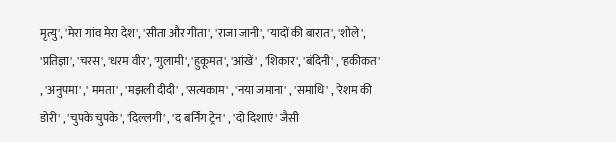मृत्यु', 'मेरा गांव मेरा देश', 'सीता और गीता', 'राजा जानी', 'यादों की बारात', 'शोले', 'प्रतिज्ञा', 'चरस', 'धरम वीर', 'गुलामी', 'हुकूमत', 'आंखें' , 'शिकार', 'बंदिनी' , 'हकीकत' , 'अनुपमा' ,' ममता' , 'मझली दीदी' , 'सत्यकाम' , 'नया जमाना' , 'समाधि' , 'रेशम की डोरी' , 'चुपके चुपके', 'दिल्लगी' , 'द बर्निंग ट्रेन' , 'दो दिशाएं' जैसी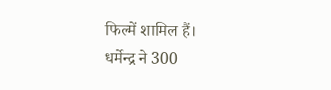फिल्में शामिल हैं।
धर्मेन्द्र ने 300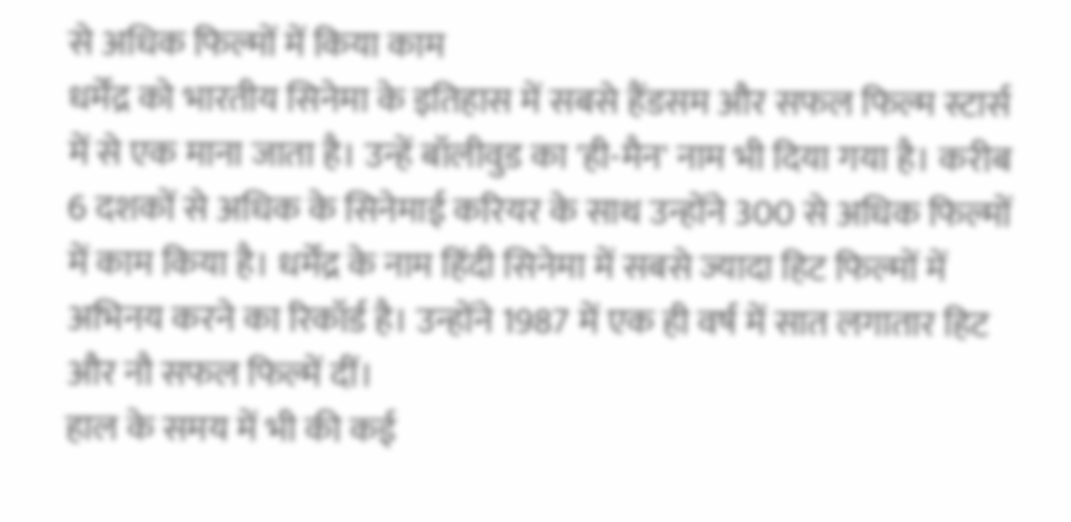से अधिक फिल्मों में किया काम
धर्मेंद्र को भारतीय सिनेमा के इतिहास में सबसे हैंडसम और सफल फिल्म स्टार्स में से एक माना जाता है। उन्हें बॉलीवुड का 'ही-मैन' नाम भी दिया गया है। करीब 6 दशकों से अधिक के सिनेमाई करियर के साथ उन्होंने 300 से अधिक फिल्मों में काम किया है। धर्मेंद्र के नाम हिंदी सिनेमा में सबसे ज्यादा हिट फिल्मों में अभिनय करने का रिकॉर्ड है। उन्होंने 1987 में एक ही वर्ष में सात लगातार हिट और नौ सफल फिल्में दीं।
हाल के समय में भी की कई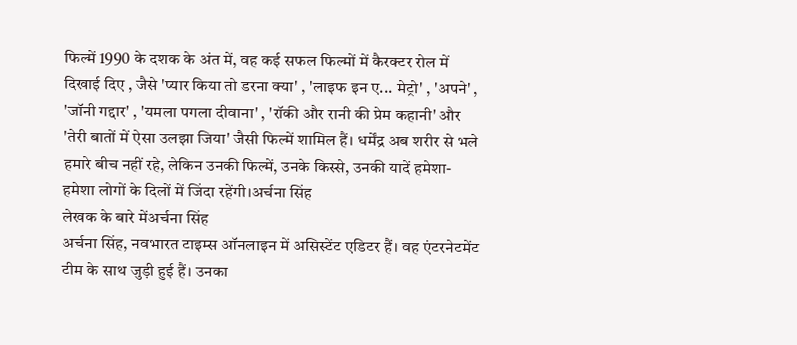फिल्में 1990 के दशक के अंत में, वह कई सफल फिल्मों में कैरक्टर रोल में दिखाई दिए , जैसे 'प्यार किया तो डरना क्या' , 'लाइफ इन ए... मेट्रो' , 'अपने' , 'जॉनी गद्दार' , 'यमला पगला दीवाना' , 'रॉकी और रानी की प्रेम कहानी' और 'तेरी बातों में ऐसा उलझा जिया' जैसी फिल्में शामिल हैं। धर्मेंद्र अब शरीर से भले हमारे बीच नहीं रहे, लेकिन उनकी फिल्में, उनके किस्से, उनकी यादें हमेशा-हमेशा लोगों के दिलों में जिंदा रहेंगी।अर्चना सिंह
लेखक के बारे मेंअर्चना सिंह
अर्चना सिंह, नवभारत टाइम्स ऑनलाइन में असिस्टेंट एडिटर हैं। वह एंटरनेटमेंट टीम के साथ जुड़ी हुई हैं। उनका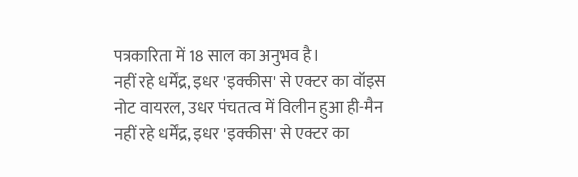पत्रकारिता में 18 साल का अनुभव है।
नहीं रहे धर्मेंद्र, इधर 'इक्कीस' से एक्टर का वॉइस नोट वायरल, उधर पंचतत्व में विलीन हुआ ही-मैन
नहीं रहे धर्मेंद्र, इधर 'इक्कीस' से एक्टर का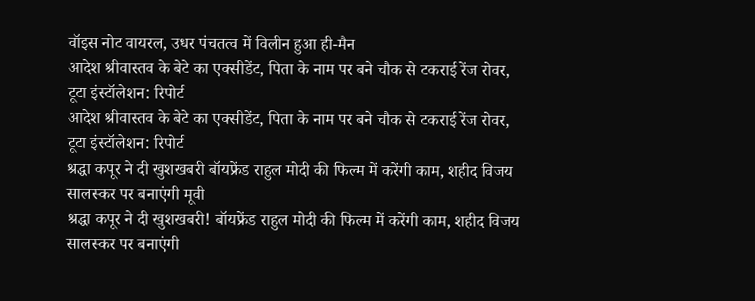वॉइस नोट वायरल, उधर पंचतत्व में विलीन हुआ ही-मैन
आदेश श्रीवास्तव के बेटे का एक्सीडेंट, पिता के नाम पर बने चौक से टकराई रेंज रोवर, टूटा इंस्टॉलेशन: रिपोर्ट
आदेश श्रीवास्तव के बेटे का एक्सीडेंट, पिता के नाम पर बने चौक से टकराई रेंज रोवर, टूटा इंस्टॉलेशन: रिपोर्ट
श्रद्धा कपूर ने दी खुशखबरी बॉयफ्रेंड राहुल मोदी की फिल्म में करेंगी काम, शहीद विजय सालस्कर पर बनाएंगी मूवी
श्रद्धा कपूर ने दी खुशखबरी! बॉयफ्रेंड राहुल मोदी की फिल्म में करेंगी काम, शहीद विजय सालस्कर पर बनाएंगी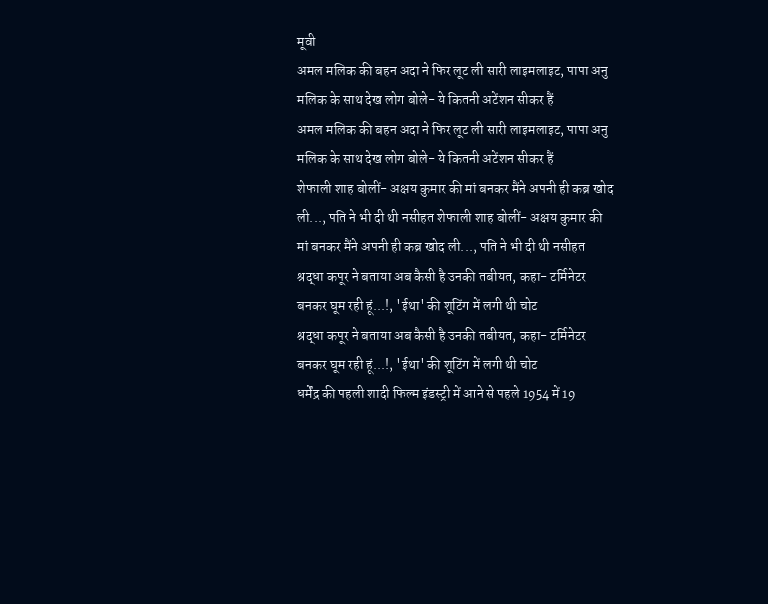मूवी
अमल मलिक की बहन अदा ने फिर लूट ली सारी लाइमलाइट, पापा अनु मलिक के साथ देख लोग बोले- ये कितनी अटेंशन सीकर हैं
अमल मलिक की बहन अदा ने फिर लूट ली सारी लाइमलाइट, पापा अनु मलिक के साथ देख लोग बोले- ये कितनी अटेंशन सीकर हैं
शेफाली शाह बोलीं- अक्षय कुमार की मां बनकर मैंने अपनी ही कब्र खोद ली..., पति ने भी दी थी नसीहत शेफाली शाह बोलीं- अक्षय कुमार की मां बनकर मैंने अपनी ही कब्र खोद ली..., पति ने भी दी थी नसीहत
श्रद्धा कपूर ने बताया अब कैसी है उनकी तबीयत, कहा- टर्मिनेटर बनकर घूम रही हूं...!, 'ईथा' की शूटिंग में लगी थी चोट
श्रद्धा कपूर ने बताया अब कैसी है उनकी तबीयत, कहा- टर्मिनेटर बनकर घूम रही हूं...!, 'ईथा' की शूटिंग में लगी थी चोट
धर्मेंद्र की पहली शादी फिल्म इंडस्ट्री में आने से पहले 1954 में 19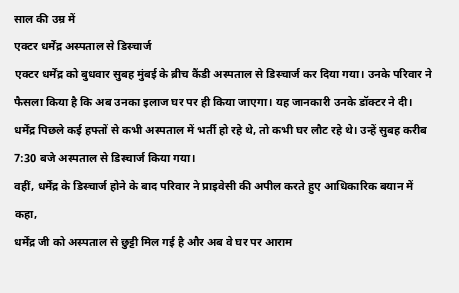साल की उम्र में
एक्टर धर्मेंद्र अस्पताल से डिस्चार्ज
एक्टर धर्मेंद्र को बुधवार सुबह मुंबई के ब्रीच कैंडी अस्पताल से डिस्चार्ज कर दिया गया। उनके परिवार ने फैसला किया है कि अब उनका इलाज घर पर ही किया जाएगा। यह जानकारी उनके डॉक्टर ने दी।
धर्मेंद्र पिछले कई हफ्तों से कभी अस्पताल में भर्ती हो रहे थे, तो कभी घर लौट रहे थे। उन्हें सुबह करीब 7:30 बजे अस्पताल से डिस्चार्ज किया गया।
वहीं, धर्मेंद्र के डिस्चार्ज होने के बाद परिवार ने प्राइवेसी की अपील करते हुए आधिकारिक बयान में कहा,
धर्मेंद्र जी को अस्पताल से छुट्टी मिल गई है और अब वे घर पर आराम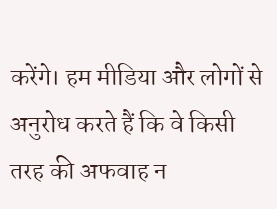करेंगे। हम मीडिया और लोगों से अनुरोध करते हैं कि वे किसी तरह की अफवाह न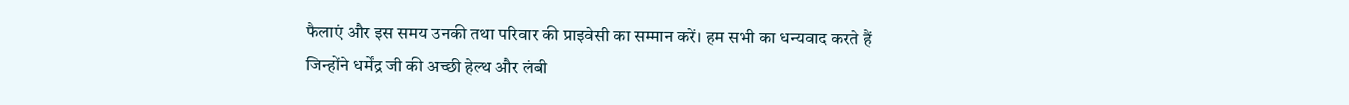फैलाएं और इस समय उनकी तथा परिवार की प्राइवेसी का सम्मान करें। हम सभी का धन्यवाद करते हैं जिन्होंने धर्मेंद्र जी की अच्छी हेल्थ और लंबी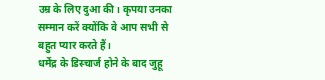उम्र के लिए दुआ की। कृपया उनका सम्मान करें क्योंकि वे आप सभी से बहुत प्यार करते हैं।
धर्मेंद्र के डिस्चार्ज होने के बाद जुहू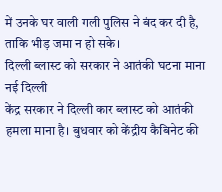में उनके घर वाली गली पुलिस ने बंद कर दी है, ताकि भीड़ जमा न हो सके।
दिल्ली ब्लास्ट को सरकार ने आतंकी घटना माना
नई दिल्ली
केंद्र सरकार ने दिल्ली कार ब्लास्ट को आतंकी हमला माना है। बुधवार को केंद्रीय कैबिनेट की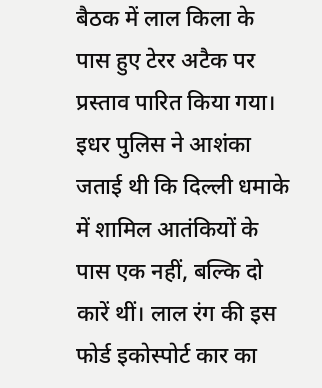बैठक में लाल किला के पास हुए टेरर अटैक पर प्रस्ताव पारित किया गया।
इधर पुलिस ने आशंका जताई थी कि दिल्ली धमाके में शामिल आतंकियों के पास एक नहीं, बल्कि दो कारें थीं। लाल रंग की इस फोर्ड इकोस्पोर्ट कार का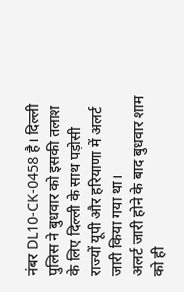नंबर DL10-CK-0458 है। दिल्ली पुलिस ने बुधवार को इसकी तलाश के लिए दिल्ली के साथ पड़ोसी राज्यों यूपी और हरियाणा में अलर्ट जारी किया गया था।
अलर्ट जारी होने के बाद बुधवार शाम को ही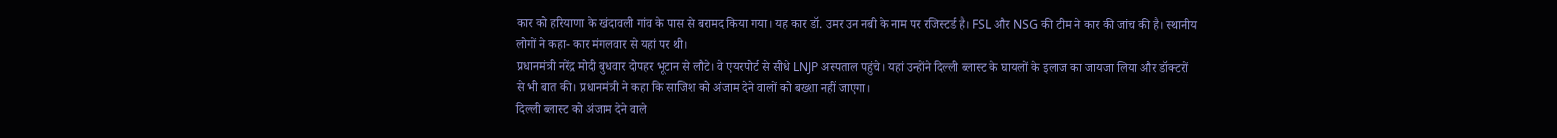कार को हरियाणा के खंदावली गांव के पास से बरामद किया गया। यह कार डॉ. उमर उन नबी के नाम पर रजिस्टर्ड है। FSL और NSG की टीम ने कार की जांच की है। स्थानीय लोगों ने कहा- कार मंगलवार से यहां पर थी।
प्रधानमंत्री नरेंद्र मोदी बुधवार दोपहर भूटान से लौटे। वे एयरपोर्ट से सीधे LNJP अस्पताल पहुंचे। यहां उन्होंने दिल्ली ब्लास्ट के घायलों के इलाज का जायजा लिया और डॉक्टरों से भी बात की। प्रधानमंत्री ने कहा कि साजिश को अंजाम देने वालों को बख्शा नहीं जाएगा।
दिल्ली ब्लास्ट को अंजाम देने वाले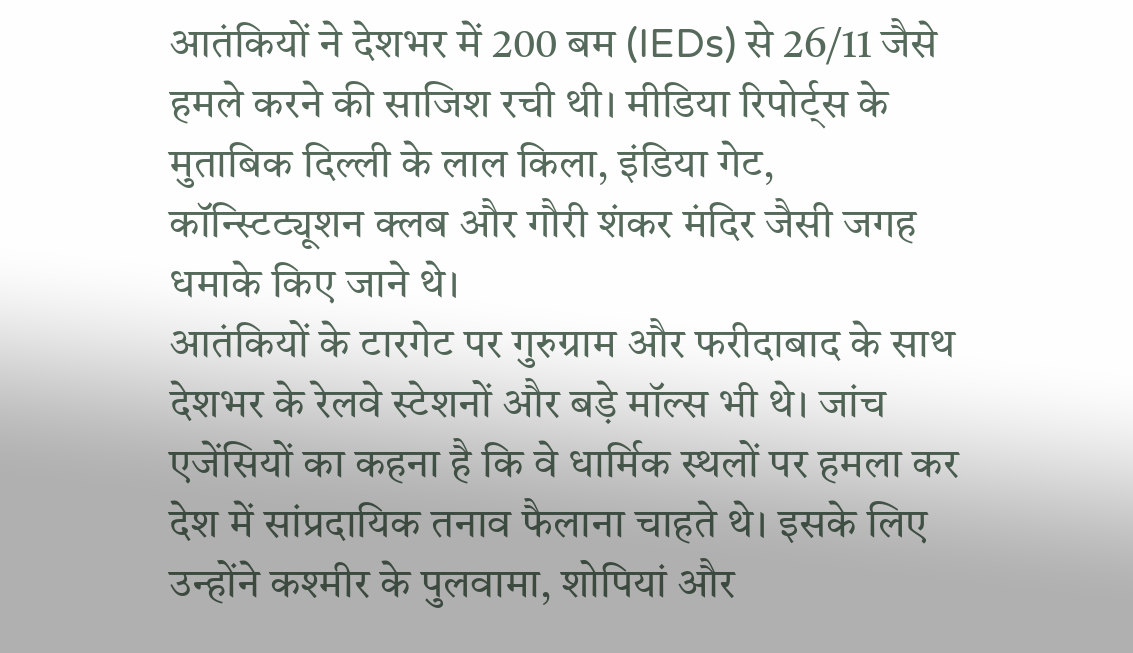आतंकियों ने देशभर में 200 बम (IEDs) से 26/11 जैसे हमले करने की साजिश रची थी। मीडिया रिपोर्ट्स के मुताबिक दिल्ली के लाल किला, इंडिया गेट, कॉन्स्टिट्यूशन क्लब और गौरी शंकर मंदिर जैसी जगह धमाके किए जाने थे।
आतंकियों के टारगेट पर गुरुग्राम और फरीदाबाद के साथ देशभर के रेलवे स्टेशनों और बड़े मॉल्स भी थे। जांच एजेंसियों का कहना है कि वे धार्मिक स्थलों पर हमला कर देश में सांप्रदायिक तनाव फैलाना चाहते थे। इसके लिए उन्होंने कश्मीर के पुलवामा, शोपियां और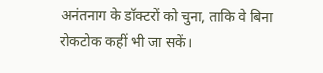अनंतनाग के डॉक्टरों को चुना, ताकि वे बिना रोकटोक कहीं भी जा सकें।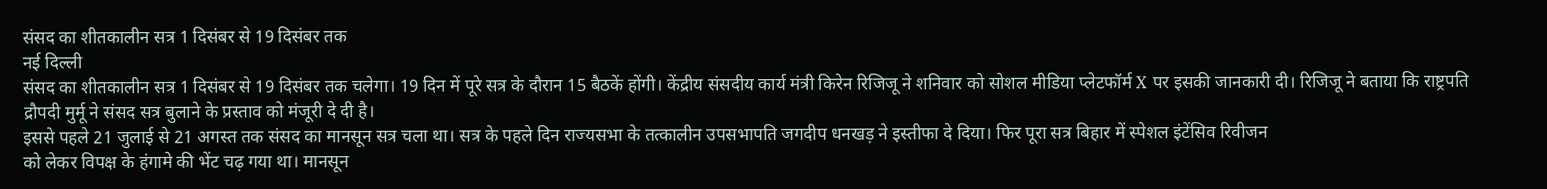संसद का शीतकालीन सत्र 1 दिसंबर से 19 दिसंबर तक
नई दिल्ली
संसद का शीतकालीन सत्र 1 दिसंबर से 19 दिसंबर तक चलेगा। 19 दिन में पूरे सत्र के दौरान 15 बैठकें होंगी। केंद्रीय संसदीय कार्य मंत्री किरेन रिजिजू ने शनिवार को सोशल मीडिया प्लेटफॉर्म X पर इसकी जानकारी दी। रिजिजू ने बताया कि राष्ट्रपति द्रौपदी मुर्मू ने संसद सत्र बुलाने के प्रस्ताव को मंजूरी दे दी है।
इससे पहले 21 जुलाई से 21 अगस्त तक संसद का मानसून सत्र चला था। सत्र के पहले दिन राज्यसभा के तत्कालीन उपसभापति जगदीप धनखड़ ने इस्तीफा दे दिया। फिर पूरा सत्र बिहार में स्पेशल इंटेंसिव रिवीजन
को लेकर विपक्ष के हंगामे की भेंट चढ़ गया था। मानसून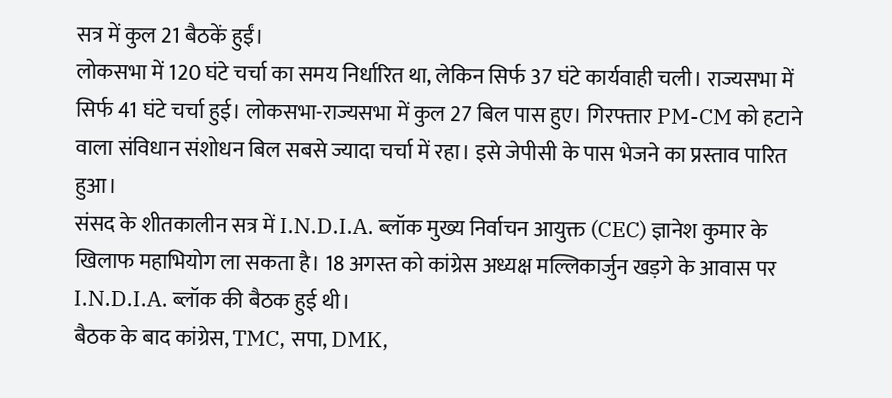सत्र में कुल 21 बैठकें हुईं।
लोकसभा में 120 घंटे चर्चा का समय निर्धारित था, लेकिन सिर्फ 37 घंटे कार्यवाही चली। राज्यसभा में सिर्फ 41 घंटे चर्चा हुई। लोकसभा-राज्यसभा में कुल 27 बिल पास हुए। गिरफ्तार PM-CM को हटाने वाला संविधान संशोधन बिल सबसे ज्यादा चर्चा में रहा। इसे जेपीसी के पास भेजने का प्रस्ताव पारित हुआ।
संसद के शीतकालीन सत्र में I.N.D.I.A. ब्लॉक मुख्य निर्वाचन आयुक्त (CEC) ज्ञानेश कुमार के खिलाफ महाभियोग ला सकता है। 18 अगस्त को कांग्रेस अध्यक्ष मल्लिकार्जुन खड़गे के आवास पर I.N.D.I.A. ब्लॉक की बैठक हुई थी।
बैठक के बाद कांग्रेस, TMC, सपा, DMK,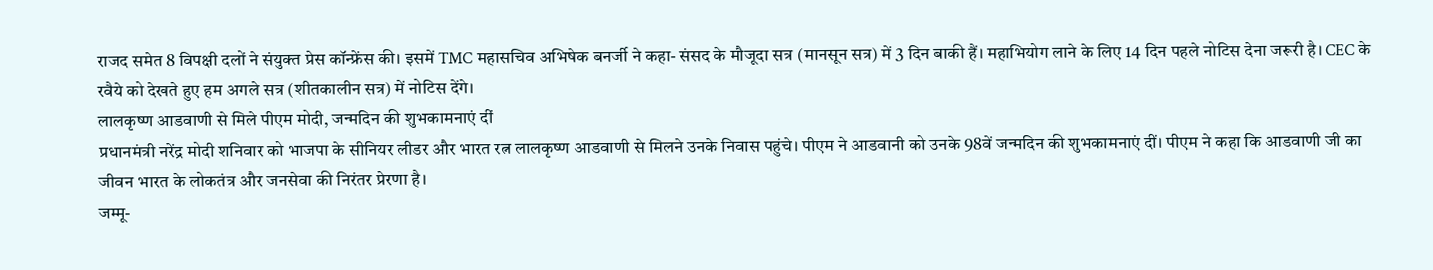राजद समेत 8 विपक्षी दलों ने संयुक्त प्रेस कॉन्फ्रेंस की। इसमें TMC महासचिव अभिषेक बनर्जी ने कहा- संसद के मौजूदा सत्र (मानसून सत्र) में 3 दिन बाकी हैं। महाभियोग लाने के लिए 14 दिन पहले नोटिस देना जरूरी है। CEC के रवैये को देखते हुए हम अगले सत्र (शीतकालीन सत्र) में नोटिस देंगे।
लालकृष्ण आडवाणी से मिले पीएम मोदी, जन्मदिन की शुभकामनाएं दीं
प्रधानमंत्री नरेंद्र मोदी शनिवार को भाजपा के सीनियर लीडर और भारत रत्न लालकृष्ण आडवाणी से मिलने उनके निवास पहुंचे। पीएम ने आडवानी को उनके 98वें जन्मदिन की शुभकामनाएं दीं। पीएम ने कहा कि आडवाणी जी का जीवन भारत के लोकतंत्र और जनसेवा की निरंतर प्रेरणा है।
जम्मू-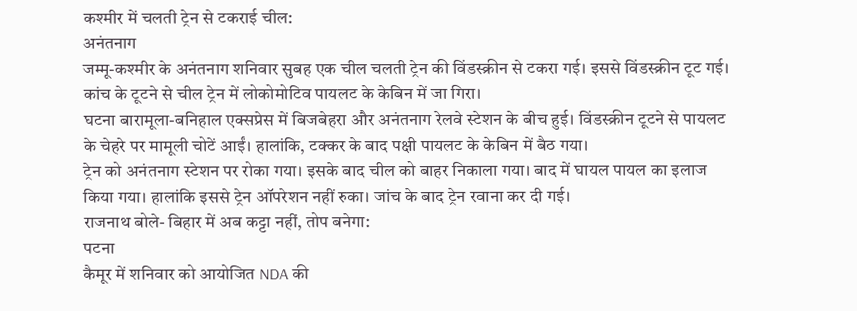कश्मीर में चलती ट्रेन से टकराई चील:
अनंतनाग
जम्मू-कश्मीर के अनंतनाग शनिवार सुबह एक चील चलती ट्रेन की विंडस्क्रीन से टकरा गई। इससे विंडस्क्रीन टूट गई। कांच के टूटने से चील ट्रेन में लोकोमोटिव पायलट के केबिन में जा गिरा।
घटना बारामूला-बनिहाल एक्सप्रेस में बिजबेहरा और अनंतनाग रेलवे स्टेशन के बीच हुई। विंडस्क्रीन टूटने से पायलट के चेहरे पर मामूली चोटें आईं। हालांकि, टक्कर के बाद पक्षी पायलट के केबिन में बैठ गया।
ट्रेन को अनंतनाग स्टेशन पर रोका गया। इसके बाद चील को बाहर निकाला गया। बाद में घायल पायल का इलाज किया गया। हालांकि इससे ट्रेन ऑपरेशन नहीं रुका। जांच के बाद ट्रेन रवाना कर दी गई।
राजनाथ बोले- बिहार में अब कट्टा नहीं, तोप बनेगा:
पटना
कैमूर में शनिवार को आयोजित NDA की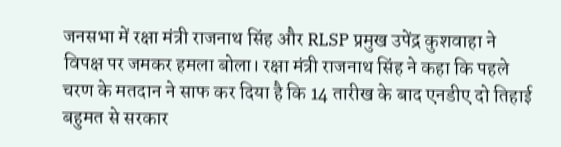जनसभा में रक्षा मंत्री राजनाथ सिंह और RLSP प्रमुख उपेंद्र कुशवाहा ने विपक्ष पर जमकर हमला बोला। रक्षा मंत्री राजनाथ सिंह ने कहा कि पहले चरण के मतदान ने साफ कर दिया है कि 14 तारीख के बाद एनडीए दो तिहाई बहुमत से सरकार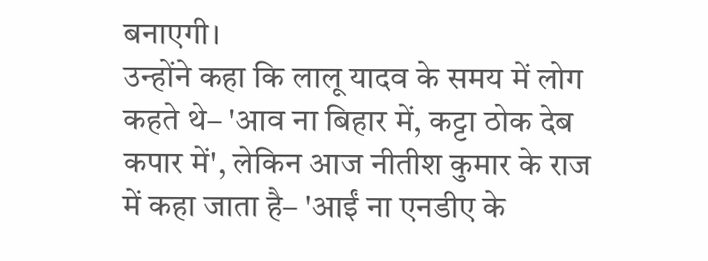बनाएगी।
उन्होंने कहा कि लालू यादव के समय में लोग कहते थे– 'आव ना बिहार में, कट्टा ठोक देब कपार में', लेकिन आज नीतीश कुमार के राज में कहा जाता है– 'आईं ना एनडीए के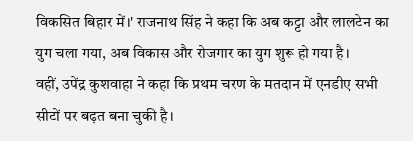विकसित बिहार में।' राजनाथ सिंह ने कहा कि अब कट्टा और लालटेन का युग चला गया, अब विकास और रोजगार का युग शुरू हो गया है।
वहीं, उपेंद्र कुशवाहा ने कहा कि प्रथम चरण के मतदान में एनडीए सभी सीटों पर बढ़त बना चुकी है।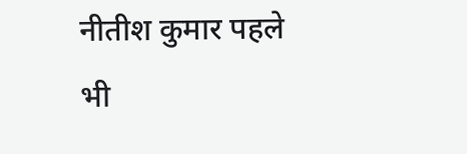नीतीश कुमार पहले भी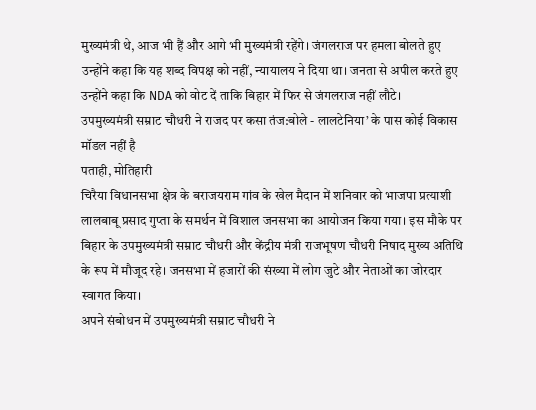मुख्यमंत्री थे, आज भी हैं और आगे भी मुख्यमंत्री रहेंगे। जंगलराज पर हमला बोलते हुए उन्होंने कहा कि यह शब्द विपक्ष को नहीं, न्यायालय ने दिया था। जनता से अपील करते हुए उन्होंने कहा कि NDA को वोट दें ताकि बिहार में फिर से जंगलराज नहीं लौटे।
उपमुख्यमंत्री सम्राट चौधरी ने राजद पर कसा तंज:बोले - लालटेनिया’ के पास कोई विकास मॉडल नहीं है
पताही, मोतिहारी
चिरैया विधानसभा क्षेत्र के बराजयराम गांव के खेल मैदान में शनिवार को भाजपा प्रत्याशी लालबाबू प्रसाद गुप्ता के समर्थन में विशाल जनसभा का आयोजन किया गया। इस मौके पर बिहार के उपमुख्यमंत्री सम्राट चौधरी और केंद्रीय मंत्री राजभूषण चौधरी निषाद मुख्य अतिथि के रूप में मौजूद रहे। जनसभा में हजारों की संख्या में लोग जुटे और नेताओं का जोरदार स्वागत किया।
अपने संबोधन में उपमुख्यमंत्री सम्राट चौधरी ने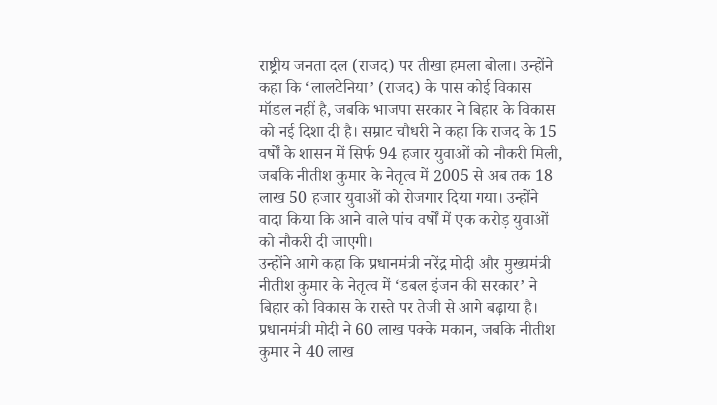राष्ट्रीय जनता दल (राजद) पर तीखा हमला बोला। उन्होंने कहा कि ‘लालटेनिया’ (राजद) के पास कोई विकास मॉडल नहीं है, जबकि भाजपा सरकार ने बिहार के विकास को नई दिशा दी है। सम्राट चौधरी ने कहा कि राजद के 15 वर्षों के शासन में सिर्फ 94 हजार युवाओं को नौकरी मिली, जबकि नीतीश कुमार के नेतृत्व में 2005 से अब तक 18 लाख 50 हजार युवाओं को रोजगार दिया गया। उन्होंने वादा किया कि आने वाले पांच वर्षों में एक करोड़ युवाओं को नौकरी दी जाएगी।
उन्होंने आगे कहा कि प्रधानमंत्री नरेंद्र मोदी और मुख्यमंत्री नीतीश कुमार के नेतृत्व में ‘डबल इंजन की सरकार’ ने बिहार को विकास के रास्ते पर तेजी से आगे बढ़ाया है। प्रधानमंत्री मोदी ने 60 लाख पक्के मकान, जबकि नीतीश कुमार ने 40 लाख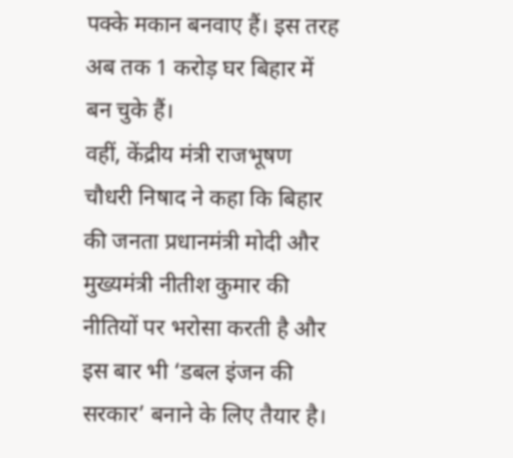पक्के मकान बनवाए हैं। इस तरह अब तक 1 करोड़ घर बिहार में बन चुके हैं।
वहीं, केंद्रीय मंत्री राजभूषण चौधरी निषाद ने कहा कि बिहार की जनता प्रधानमंत्री मोदी और मुख्यमंत्री नीतीश कुमार की नीतियों पर भरोसा करती है और इस बार भी ‘डबल इंजन की सरकार’ बनाने के लिए तैयार है।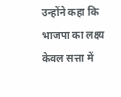उन्होंने कहा कि भाजपा का लक्ष्य केवल सत्ता में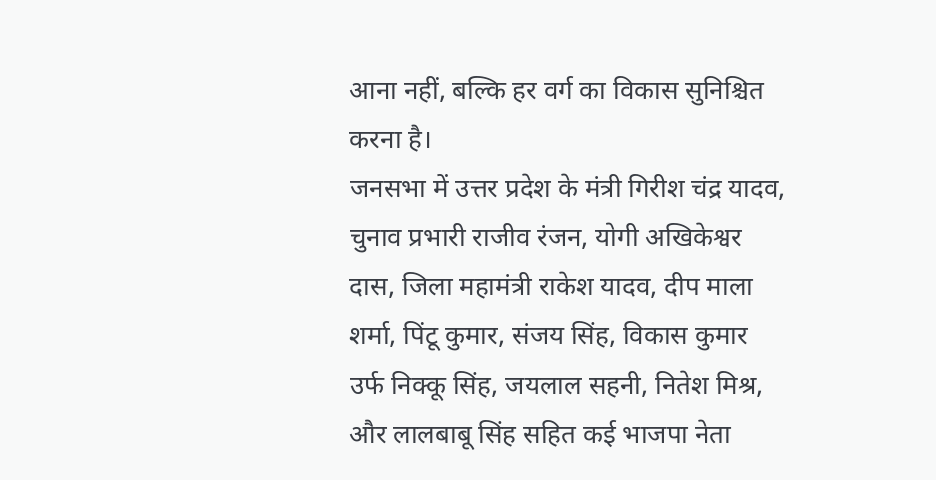आना नहीं, बल्कि हर वर्ग का विकास सुनिश्चित करना है।
जनसभा में उत्तर प्रदेश के मंत्री गिरीश चंद्र यादव, चुनाव प्रभारी राजीव रंजन, योगी अखिकेश्वर दास, जिला महामंत्री राकेश यादव, दीप माला शर्मा, पिंटू कुमार, संजय सिंह, विकास कुमार उर्फ निक्कू सिंह, जयलाल सहनी, नितेश मिश्र, और लालबाबू सिंह सहित कई भाजपा नेता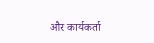और कार्यकर्ता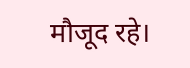मौजूद रहे।